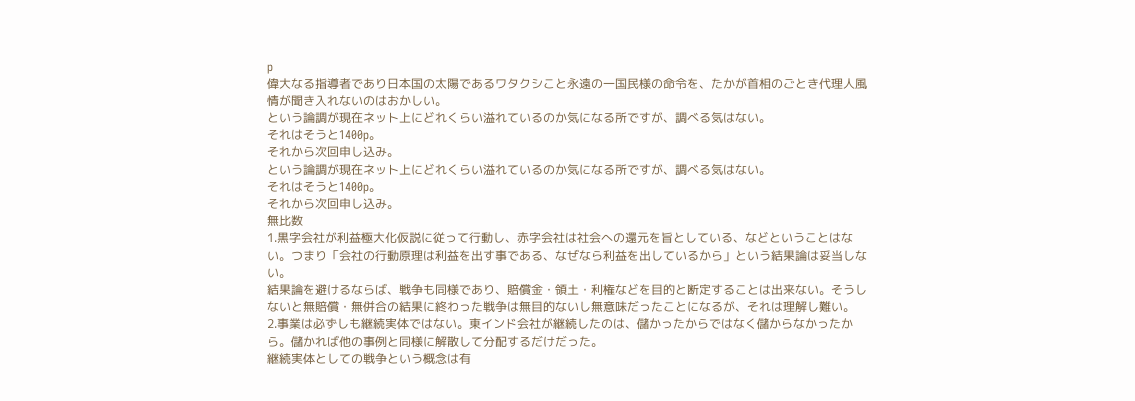p
偉大なる指導者であり日本国の太陽であるワタクシこと永遠の一国民様の命令を、たかが首相のごとき代理人風情が聞き入れないのはおかしい。
という論調が現在ネット上にどれくらい溢れているのか気になる所ですが、調べる気はない。
それはそうと1400p。
それから次回申し込み。
という論調が現在ネット上にどれくらい溢れているのか気になる所ですが、調べる気はない。
それはそうと1400p。
それから次回申し込み。
無比数
1.黒字会社が利益極大化仮説に従って行動し、赤字会社は社会への還元を旨としている、などということはない。つまり「会社の行動原理は利益を出す事である、なぜなら利益を出しているから」という結果論は妥当しない。
結果論を避けるならば、戦争も同様であり、賠償金・領土・利権などを目的と断定することは出来ない。そうしないと無賠償・無併合の結果に終わった戦争は無目的ないし無意味だったことになるが、それは理解し難い。
2.事業は必ずしも継続実体ではない。東インド会社が継続したのは、儲かったからではなく儲からなかったから。儲かれば他の事例と同様に解散して分配するだけだった。
継続実体としての戦争という概念は有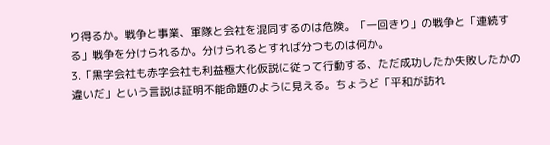り得るか。戦争と事業、軍隊と会社を混同するのは危険。「一回きり」の戦争と「連続する」戦争を分けられるか。分けられるとすれば分つものは何か。
3.「黒字会社も赤字会社も利益極大化仮説に従って行動する、ただ成功したか失敗したかの違いだ」という言説は証明不能命題のように見える。ちょうど「平和が訪れ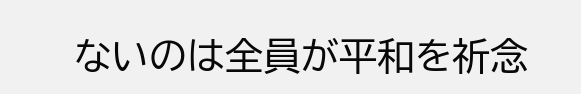ないのは全員が平和を祈念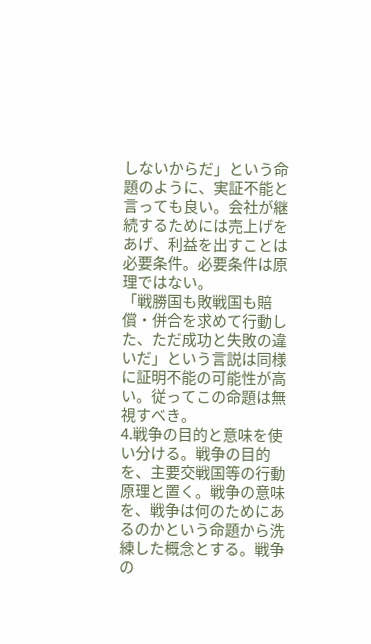しないからだ」という命題のように、実証不能と言っても良い。会社が継続するためには売上げをあげ、利益を出すことは必要条件。必要条件は原理ではない。
「戦勝国も敗戦国も賠償・併合を求めて行動した、ただ成功と失敗の違いだ」という言説は同様に証明不能の可能性が高い。従ってこの命題は無視すべき。
4.戦争の目的と意味を使い分ける。戦争の目的を、主要交戦国等の行動原理と置く。戦争の意味を、戦争は何のためにあるのかという命題から洗練した概念とする。戦争の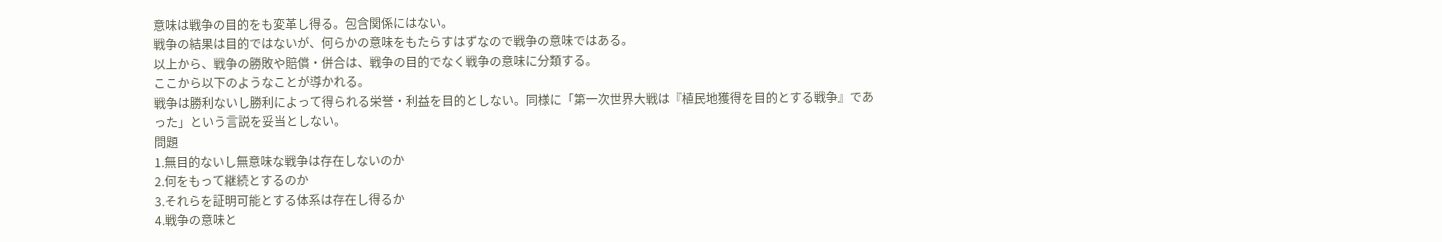意味は戦争の目的をも変革し得る。包含関係にはない。
戦争の結果は目的ではないが、何らかの意味をもたらすはずなので戦争の意味ではある。
以上から、戦争の勝敗や賠償・併合は、戦争の目的でなく戦争の意味に分類する。
ここから以下のようなことが導かれる。
戦争は勝利ないし勝利によって得られる栄誉・利益を目的としない。同様に「第一次世界大戦は『植民地獲得を目的とする戦争』であった」という言説を妥当としない。
問題
1.無目的ないし無意味な戦争は存在しないのか
2.何をもって継続とするのか
3.それらを証明可能とする体系は存在し得るか
4.戦争の意味と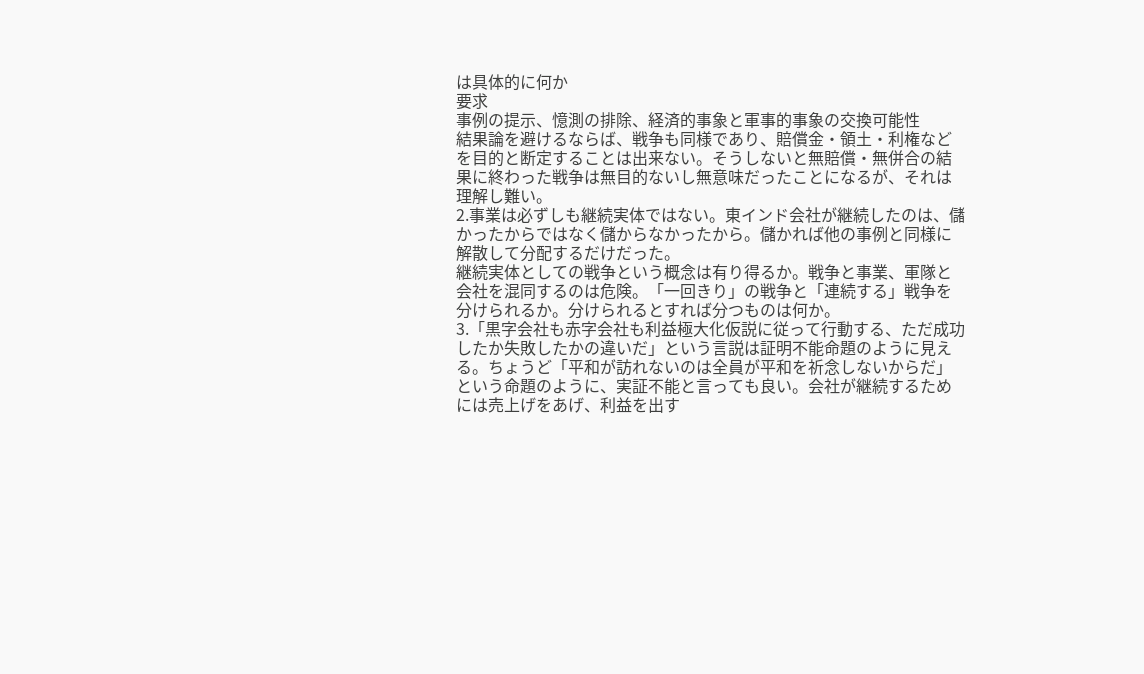は具体的に何か
要求
事例の提示、憶測の排除、経済的事象と軍事的事象の交換可能性
結果論を避けるならば、戦争も同様であり、賠償金・領土・利権などを目的と断定することは出来ない。そうしないと無賠償・無併合の結果に終わった戦争は無目的ないし無意味だったことになるが、それは理解し難い。
2.事業は必ずしも継続実体ではない。東インド会社が継続したのは、儲かったからではなく儲からなかったから。儲かれば他の事例と同様に解散して分配するだけだった。
継続実体としての戦争という概念は有り得るか。戦争と事業、軍隊と会社を混同するのは危険。「一回きり」の戦争と「連続する」戦争を分けられるか。分けられるとすれば分つものは何か。
3.「黒字会社も赤字会社も利益極大化仮説に従って行動する、ただ成功したか失敗したかの違いだ」という言説は証明不能命題のように見える。ちょうど「平和が訪れないのは全員が平和を祈念しないからだ」という命題のように、実証不能と言っても良い。会社が継続するためには売上げをあげ、利益を出す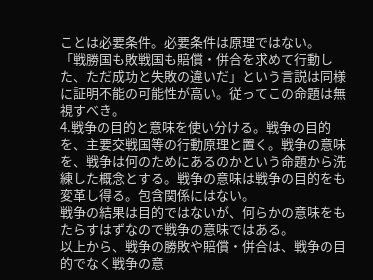ことは必要条件。必要条件は原理ではない。
「戦勝国も敗戦国も賠償・併合を求めて行動した、ただ成功と失敗の違いだ」という言説は同様に証明不能の可能性が高い。従ってこの命題は無視すべき。
4.戦争の目的と意味を使い分ける。戦争の目的を、主要交戦国等の行動原理と置く。戦争の意味を、戦争は何のためにあるのかという命題から洗練した概念とする。戦争の意味は戦争の目的をも変革し得る。包含関係にはない。
戦争の結果は目的ではないが、何らかの意味をもたらすはずなので戦争の意味ではある。
以上から、戦争の勝敗や賠償・併合は、戦争の目的でなく戦争の意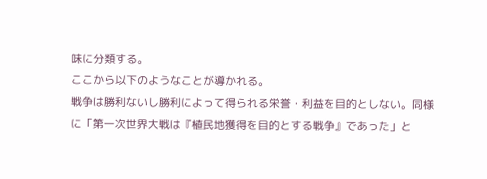味に分類する。
ここから以下のようなことが導かれる。
戦争は勝利ないし勝利によって得られる栄誉・利益を目的としない。同様に「第一次世界大戦は『植民地獲得を目的とする戦争』であった」と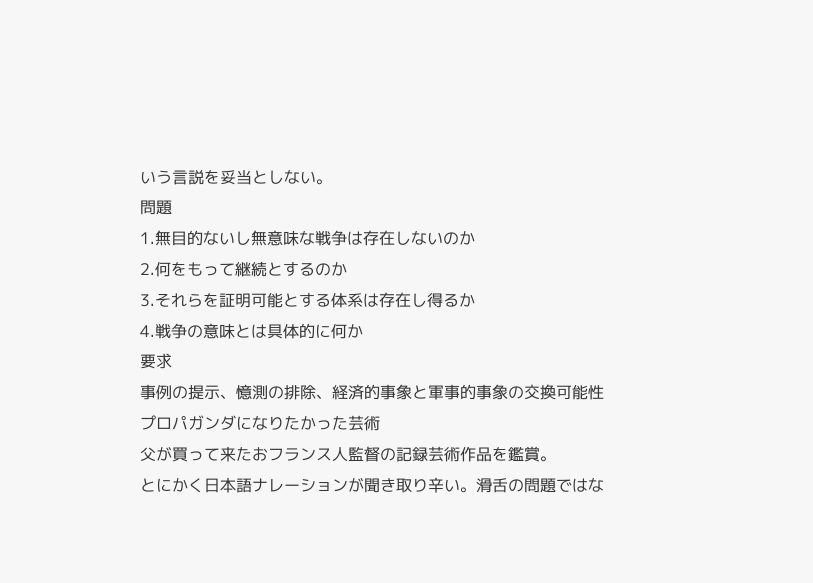いう言説を妥当としない。
問題
1.無目的ないし無意味な戦争は存在しないのか
2.何をもって継続とするのか
3.それらを証明可能とする体系は存在し得るか
4.戦争の意味とは具体的に何か
要求
事例の提示、憶測の排除、経済的事象と軍事的事象の交換可能性
プロパガンダになりたかった芸術
父が買って来たおフランス人監督の記録芸術作品を鑑賞。
とにかく日本語ナレーションが聞き取り辛い。滑舌の問題ではな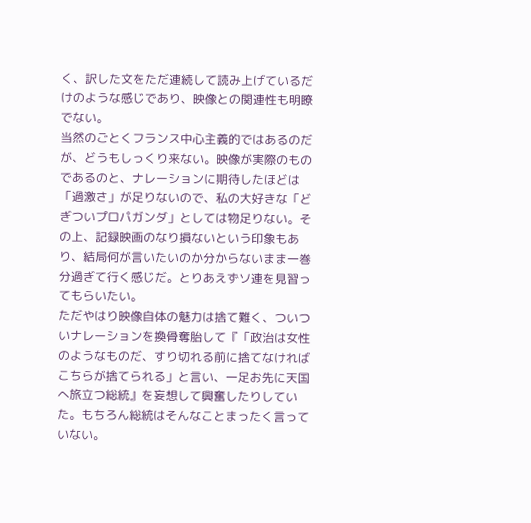く、訳した文をただ連続して読み上げているだけのような感じであり、映像との関連性も明瞭でない。
当然のごとくフランス中心主義的ではあるのだが、どうもしっくり来ない。映像が実際のものであるのと、ナレーションに期待したほどは「過激さ」が足りないので、私の大好きな「どぎついプロパガンダ」としては物足りない。その上、記録映画のなり損ないという印象もあり、結局何が言いたいのか分からないまま一巻分過ぎて行く感じだ。とりあえずソ連を見習ってもらいたい。
ただやはり映像自体の魅力は捨て難く、ついついナレーションを換骨奪胎して『「政治は女性のようなものだ、すり切れる前に捨てなければこちらが捨てられる」と言い、一足お先に天国へ旅立つ総統』を妄想して興奮したりしていた。もちろん総統はそんなことまったく言っていない。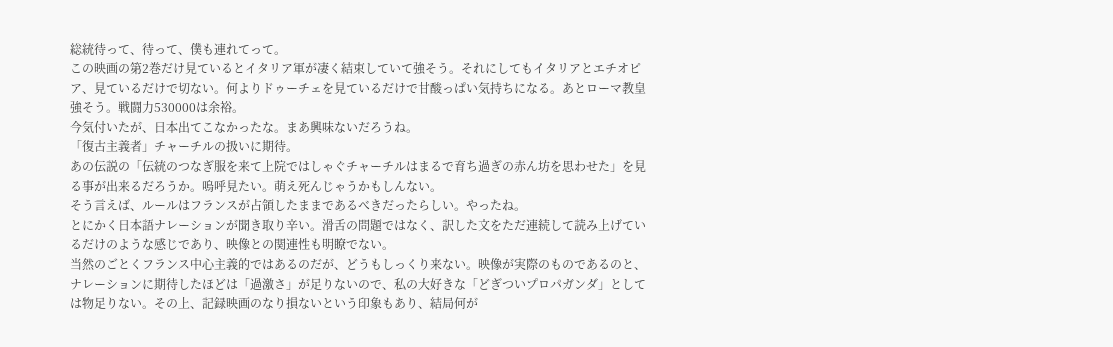総統待って、待って、僕も連れてって。
この映画の第2巻だけ見ているとイタリア軍が凄く結束していて強そう。それにしてもイタリアとエチオピア、見ているだけで切ない。何よりドゥーチェを見ているだけで甘酸っぱい気持ちになる。あとローマ教皇強そう。戦闘力530000は余裕。
今気付いたが、日本出てこなかったな。まあ興味ないだろうね。
「復古主義者」チャーチルの扱いに期待。
あの伝説の「伝統のつなぎ服を来て上院ではしゃぐチャーチルはまるで育ち過ぎの赤ん坊を思わせた」を見る事が出来るだろうか。嗚呼見たい。萌え死んじゃうかもしんない。
そう言えば、ルールはフランスが占領したままであるべきだったらしい。やったね。
とにかく日本語ナレーションが聞き取り辛い。滑舌の問題ではなく、訳した文をただ連続して読み上げているだけのような感じであり、映像との関連性も明瞭でない。
当然のごとくフランス中心主義的ではあるのだが、どうもしっくり来ない。映像が実際のものであるのと、ナレーションに期待したほどは「過激さ」が足りないので、私の大好きな「どぎついプロパガンダ」としては物足りない。その上、記録映画のなり損ないという印象もあり、結局何が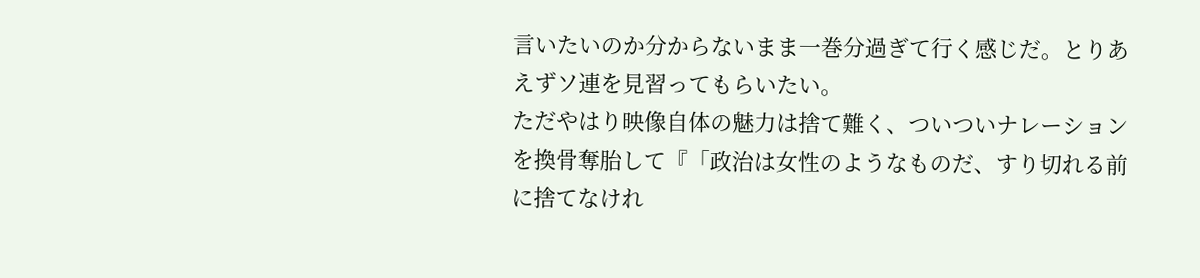言いたいのか分からないまま一巻分過ぎて行く感じだ。とりあえずソ連を見習ってもらいたい。
ただやはり映像自体の魅力は捨て難く、ついついナレーションを換骨奪胎して『「政治は女性のようなものだ、すり切れる前に捨てなけれ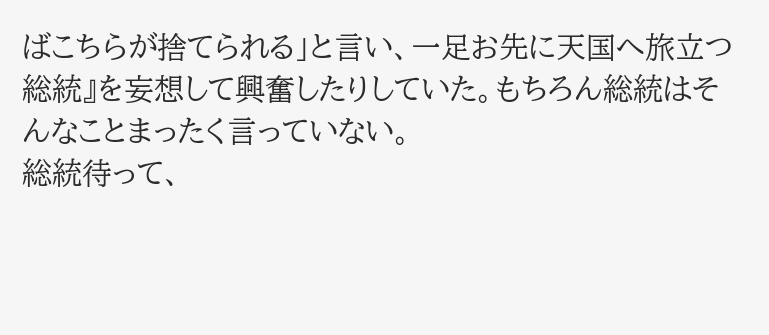ばこちらが捨てられる」と言い、一足お先に天国へ旅立つ総統』を妄想して興奮したりしていた。もちろん総統はそんなことまったく言っていない。
総統待って、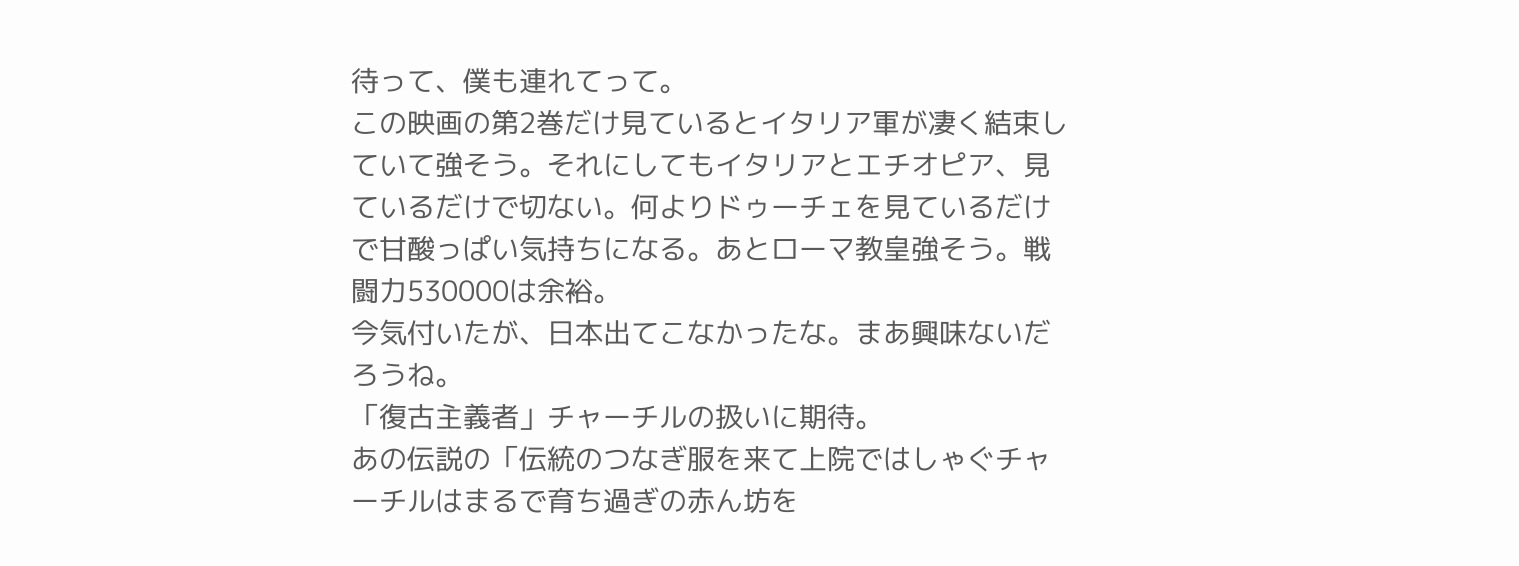待って、僕も連れてって。
この映画の第2巻だけ見ているとイタリア軍が凄く結束していて強そう。それにしてもイタリアとエチオピア、見ているだけで切ない。何よりドゥーチェを見ているだけで甘酸っぱい気持ちになる。あとローマ教皇強そう。戦闘力530000は余裕。
今気付いたが、日本出てこなかったな。まあ興味ないだろうね。
「復古主義者」チャーチルの扱いに期待。
あの伝説の「伝統のつなぎ服を来て上院ではしゃぐチャーチルはまるで育ち過ぎの赤ん坊を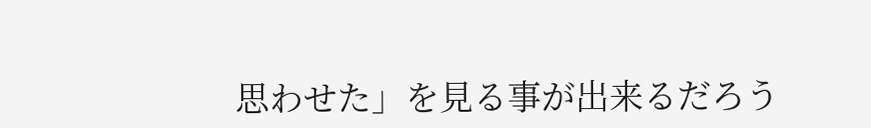思わせた」を見る事が出来るだろう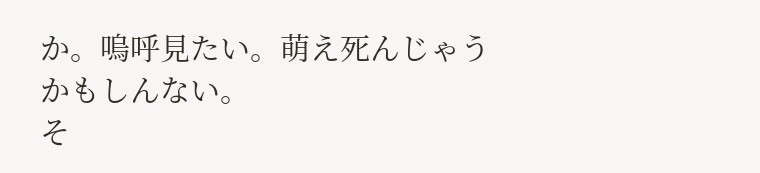か。嗚呼見たい。萌え死んじゃうかもしんない。
そ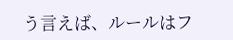う言えば、ルールはフ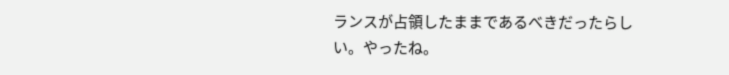ランスが占領したままであるべきだったらしい。やったね。